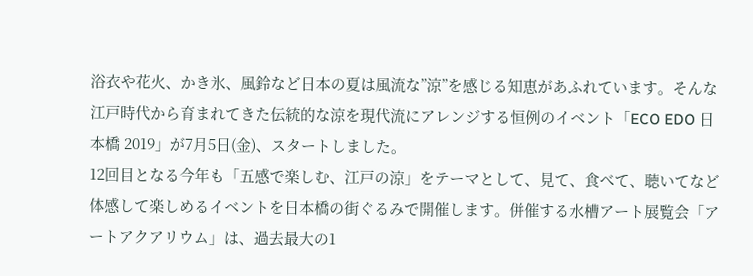浴衣や花火、かき氷、風鈴など日本の夏は風流な”涼”を感じる知恵があふれています。そんな江戸時代から育まれてきた伝統的な涼を現代流にアレンジする恒例のイベント「ECO EDO 日本橋 2019」が7月5日(金)、スタートしました。
12回目となる今年も「五感で楽しむ、江戸の涼」をテーマとして、見て、食べて、聴いてなど体感して楽しめるイベントを日本橋の街ぐるみで開催します。併催する水槽アート展覧会「アートアクアリウム」は、過去最大の1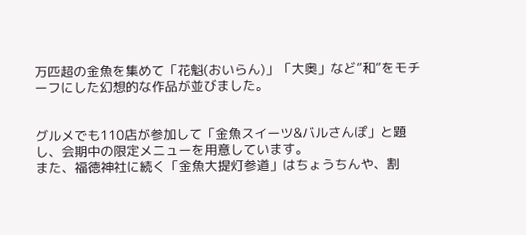万匹超の金魚を集めて「花魁(おいらん)」「大奥」など”和”をモチーフにした幻想的な作品が並びました。


グルメでも110店が参加して「金魚スイーツ&バルさんぽ」と題し、会期中の限定メニューを用意しています。
また、福徳神社に続く「金魚大提灯参道」はちょうちんや、割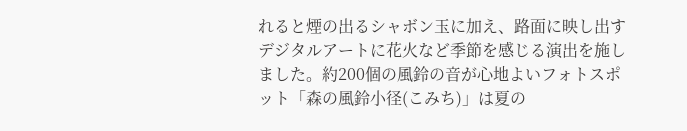れると煙の出るシャボン玉に加え、路面に映し出すデジタルアートに花火など季節を感じる演出を施しました。約200個の風鈴の音が心地よいフォトスポット「森の風鈴小径(こみち)」は夏の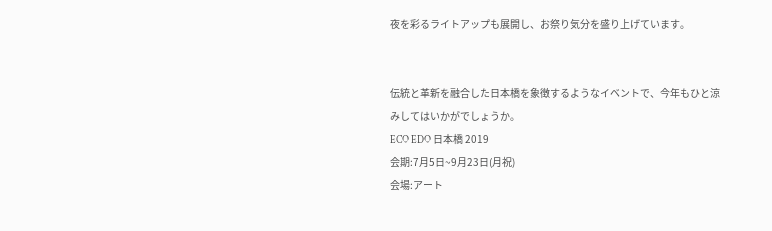夜を彩るライトアップも展開し、お祭り気分を盛り上げています。


伝統と革新を融合した日本橋を象徴するようなイベントで、今年もひと涼みしてはいかがでしょうか。
ECO EDO 日本橋 2019
会期:7月5日~9月23日(月祝)
会場:アート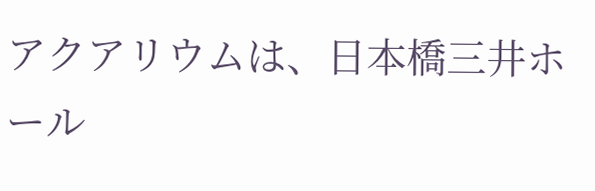アクアリウムは、日本橋三井ホール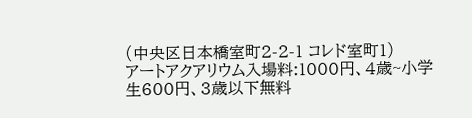(中央区日本橋室町2-2-1 コレド室町1)
アートアクアリウム入場料:1000円、4歳~小学生600円、3歳以下無料